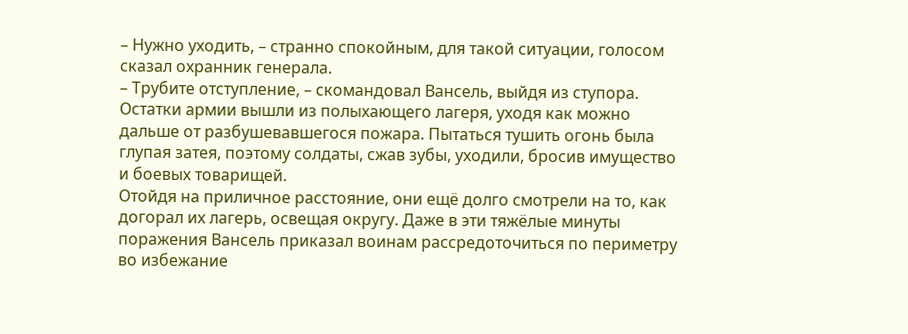– Нужно уходить, – странно спокойным, для такой ситуации, голосом сказал охранник генерала.
– Трубите отступление, – скомандовал Вансель, выйдя из ступора.
Остатки армии вышли из полыхающего лагеря, уходя как можно дальше от разбушевавшегося пожара. Пытаться тушить огонь была глупая затея, поэтому солдаты, сжав зубы, уходили, бросив имущество и боевых товарищей.
Отойдя на приличное расстояние, они ещё долго смотрели на то, как догорал их лагерь, освещая округу. Даже в эти тяжёлые минуты поражения Вансель приказал воинам рассредоточиться по периметру во избежание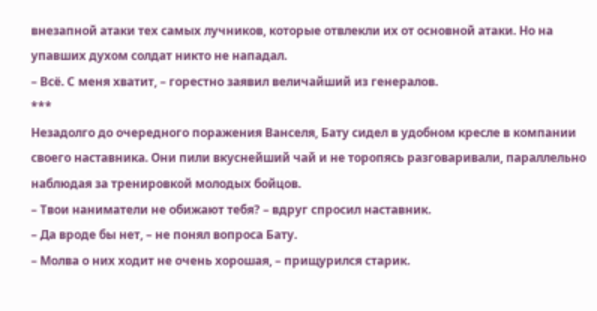внезапной атаки тех самых лучников, которые отвлекли их от основной атаки. Но на упавших духом солдат никто не нападал.
– Всё. С меня хватит, – горестно заявил величайший из генералов.
***
Незадолго до очередного поражения Ванселя, Бату сидел в удобном кресле в компании своего наставника. Они пили вкуснейший чай и не торопясь разговаривали, параллельно наблюдая за тренировкой молодых бойцов.
– Твои наниматели не обижают тебя? – вдруг спросил наставник.
– Да вроде бы нет, – не понял вопроса Бату.
– Молва о них ходит не очень хорошая, – прищурился старик.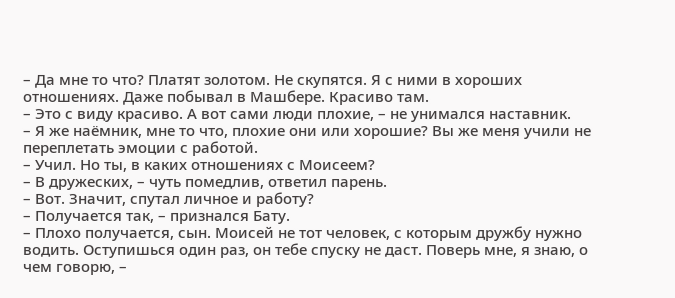– Да мне то что? Платят золотом. Не скупятся. Я с ними в хороших отношениях. Даже побывал в Машбере. Красиво там.
– Это с виду красиво. А вот сами люди плохие, – не унимался наставник.
– Я же наёмник, мне то что, плохие они или хорошие? Вы же меня учили не переплетать эмоции с работой.
– Учил. Но ты, в каких отношениях с Моисеем?
– В дружеских, – чуть помедлив, ответил парень.
– Вот. Значит, спутал личное и работу?
– Получается так, – признался Бату.
– Плохо получается, сын. Моисей не тот человек, с которым дружбу нужно водить. Оступишься один раз, он тебе спуску не даст. Поверь мне, я знаю, о чем говорю, –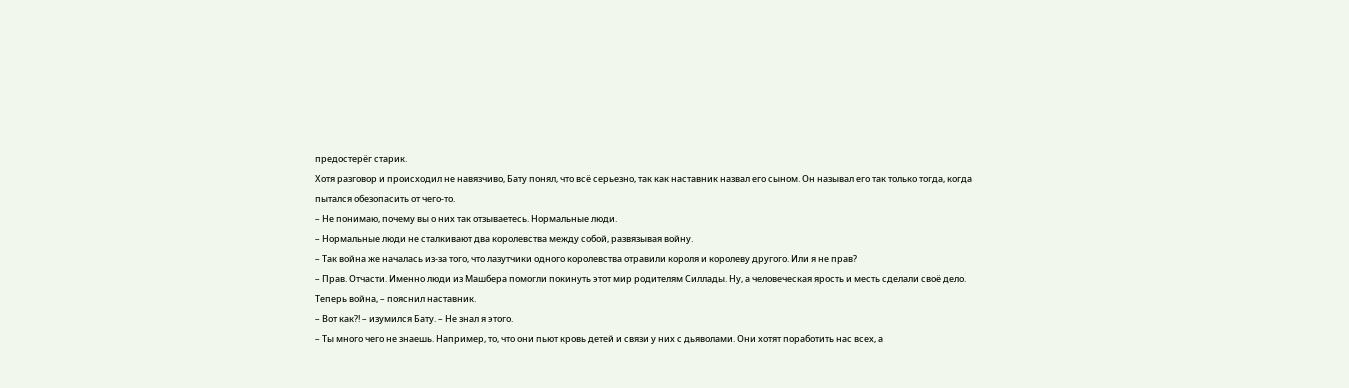предостерёг старик.
Хотя разговор и происходил не навязчиво, Бату понял, что всё серьезно, так как наставник назвал его сыном. Он называл его так только тогда, когда пытался обезопасить от чего-то.
– Не понимаю, почему вы о них так отзываетесь. Нормальные люди.
– Нормальные люди не сталкивают два королевства между собой, развязывая войну.
– Так война же началась из-за того, что лазутчики одного королевства отравили короля и королеву другого. Или я не прав?
– Прав. Отчасти. Именно люди из Машбера помогли покинуть этот мир родителям Силлады. Ну, а человеческая ярость и месть сделали своё дело. Теперь война, – пояснил наставник.
– Вот как?! – изумился Бату. – Не знал я этого.
– Ты много чего не знаешь. Например, то, что они пьют кровь детей и связи у них с дьяволами. Они хотят поработить нас всех, а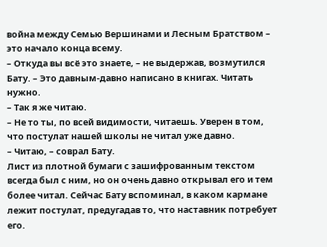война между Семью Вершинами и Лесным Братством – это начало конца всему.
– Откуда вы всё это знаете, – не выдержав, возмутился Бату. – Это давным-давно написано в книгах. Читать нужно.
– Так я же читаю.
– Не то ты, по всей видимости, читаешь. Уверен в том, что постулат нашей школы не читал уже давно.
– Читаю, – соврал Бату.
Лист из плотной бумаги с зашифрованным текстом всегда был с ним, но он очень давно открывал его и тем более читал. Сейчас Бату вспоминал, в каком кармане лежит постулат, предугадав то, что наставник потребует его.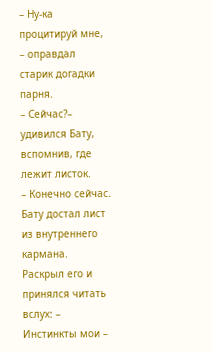– Ну-ка процитируй мне, – оправдал старик догадки парня.
– Сейчас?– удивился Бату, вспомнив, где лежит листок.
– Конечно сейчас.
Бату достал лист из внутреннего кармана. Раскрыл его и принялся читать вслух: – Инстинкты мои –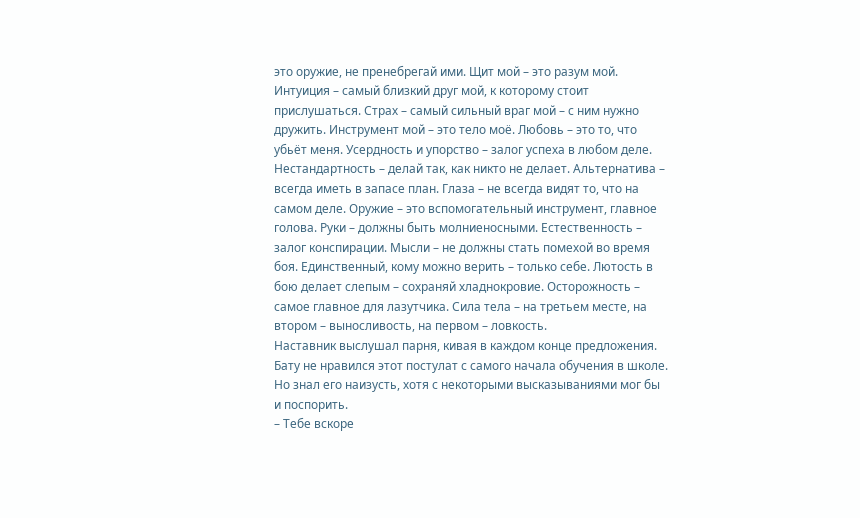это оружие, не пренебрегай ими. Щит мой – это разум мой. Интуиция – самый близкий друг мой, к которому стоит прислушаться. Страх – самый сильный враг мой – с ним нужно дружить. Инструмент мой – это тело моё. Любовь – это то, что убьёт меня. Усердность и упорство – залог успеха в любом деле. Нестандартность – делай так, как никто не делает. Альтернатива – всегда иметь в запасе план. Глаза – не всегда видят то, что на самом деле. Оружие – это вспомогательный инструмент, главное голова. Руки – должны быть молниеносными. Естественность – залог конспирации. Мысли – не должны стать помехой во время боя. Единственный, кому можно верить – только себе. Лютость в бою делает слепым – сохраняй хладнокровие. Осторожность – самое главное для лазутчика. Сила тела – на третьем месте, на втором – выносливость, на первом – ловкость.
Наставник выслушал парня, кивая в каждом конце предложения. Бату не нравился этот постулат с самого начала обучения в школе. Но знал его наизусть, хотя с некоторыми высказываниями мог бы и поспорить.
– Тебе вскоре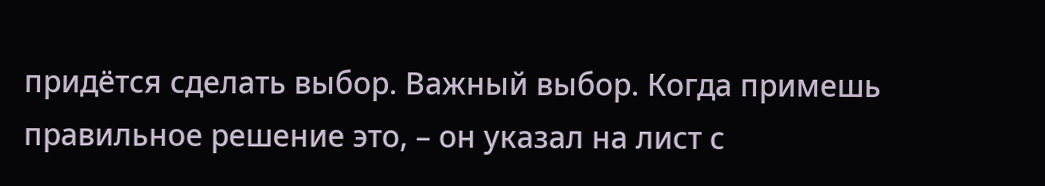придётся сделать выбор. Важный выбор. Когда примешь правильное решение это, – он указал на лист с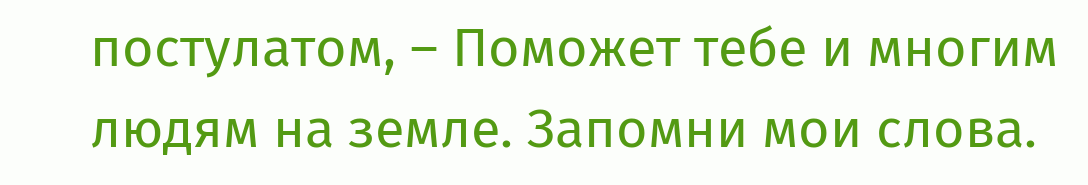постулатом, – Поможет тебе и многим людям на земле. Запомни мои слова.